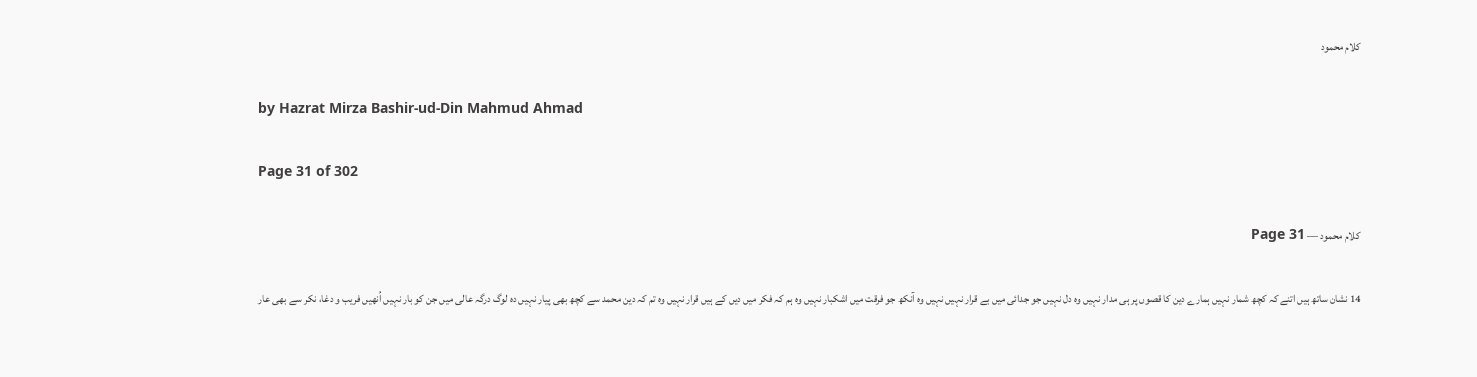کلام محمود

by Hazrat Mirza Bashir-ud-Din Mahmud Ahmad

Page 31 of 302

کلام محمود — Page 31

14 نشان ساتھ ہیں اتنے کہ کچھ شمار نہیں ہمارے دین کا قصوں پر ہی مدار نہیں وہ دل نہیں جو جدائی میں بے قرار نہیں نہیں وہ آنکھ جو فرقت میں اشکبار نہیں وہ ہم کہ فکر میں دیں کے ہیں قرار نہیں وہ تم کہ دین محمد سے کچھ بھی پیار نہیں دہ لوگ درگہ عالی میں جن کو بار نہیں اُنھیں فریب و دغا، نکر سے بھی عار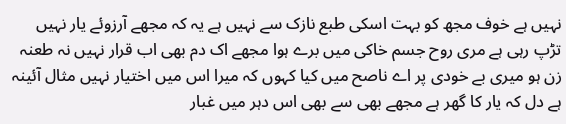نہیں ہے خوف مجھ کو بہت اسکی طبع نازک سے نہیں ہے یہ کہ مجھے آرزوئے یار نہیں تڑپ رہی ہے مری روح جسم خاکی میں برے ہوا مجھے اک دم بھی اب قرار نہیں نہ طعنہ زن ہو میری بے خودی پر اے ناصح میں کیا کہوں کہ میرا اس میں اختیار نہیں مثال آئینہ ہے دل کہ یار کا گھر ہے مجھے بھی سے بھی اس دہر میں غبار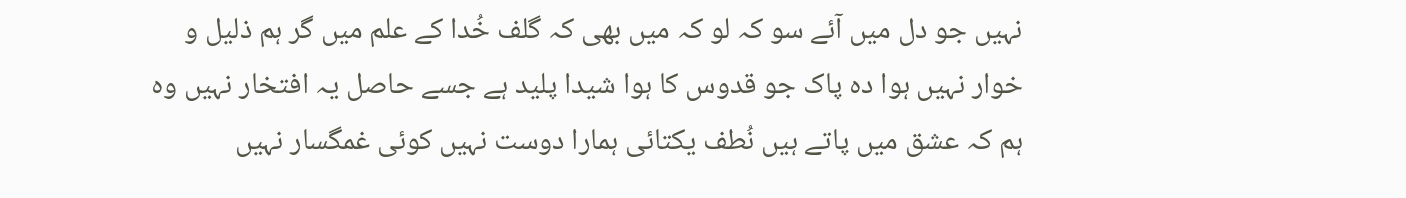نہیں جو دل میں آئے سو کہ لو کہ میں بھی کہ گلف خُدا کے علم میں گر ہم ذلیل و خوار نہیں ہوا دہ پاک جو قدوس کا ہوا شیدا پلید ہے جسے حاصل یہ افتخار نہیں وہ ہم کہ عشق میں پاتے ہیں نُطف یکتائی ہمارا دوست نہیں کوئی غمگسار نہیں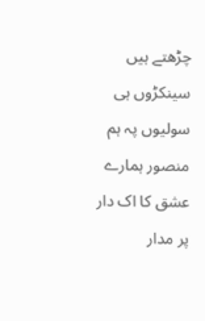چڑھتے ہیں سینکڑوں ہی سولیوں پہ ہم منصور ہمارے عشق کا اک دار پر مدار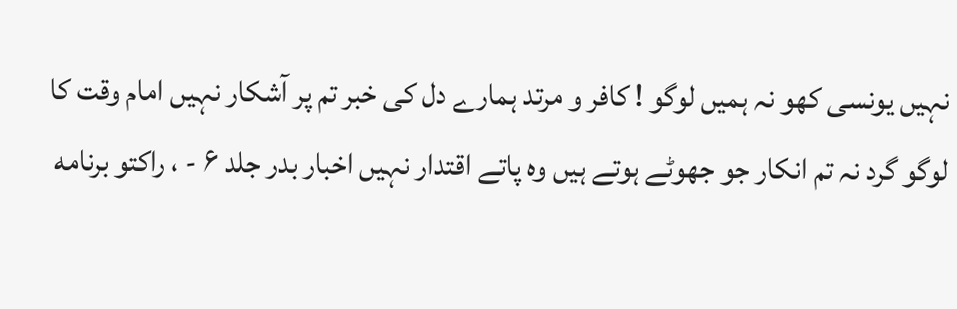نہیں یونسی کھو نہ ہمیں لوگو ! کافر و مرتد ہمارے دل کی خبر تم پر آشکار نہیں امام وقت کا لوگو گرد نہ تم انکار جو جھوٹے ہوتے ہیں وہ پاتے اقتدار نہیں اخبار بدر جلد ۶ - ، راکتو برنامه